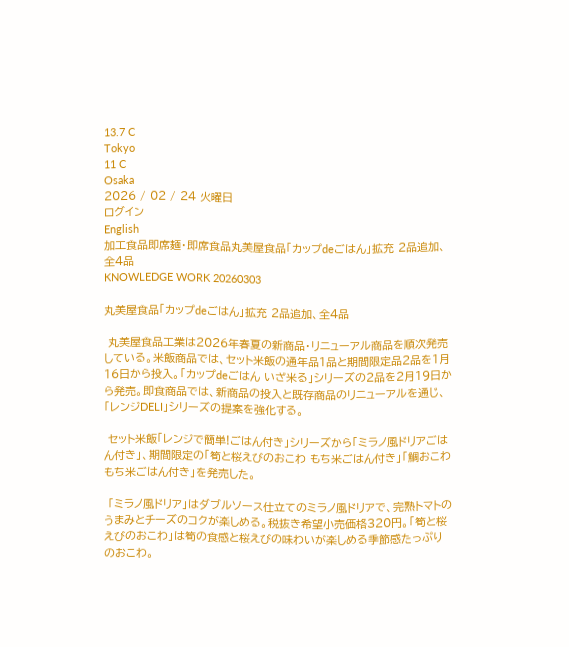13.7 C
Tokyo
11 C
Osaka
2026 / 02 / 24 火曜日
ログイン
English
加工食品即席麺・即席食品丸美屋食品「カップdeごはん」拡充 2品追加、全4品
KNOWLEDGE WORK 20260303

丸美屋食品「カップdeごはん」拡充 2品追加、全4品

 丸美屋食品工業は2026年春夏の新商品・リニューアル商品を順次発売している。米飯商品では、セット米飯の通年品1品と期間限定品2品を1月16日から投入。「カップdeごはん いざ米る」シリーズの2品を2月19日から発売。即食商品では、新商品の投入と既存商品のリニューアルを通じ、「レンジDELI」シリーズの提案を強化する。

 セット米飯「レンジで簡単!ごはん付き」シリーズから「ミラノ風ドリアごはん付き」、期間限定の「筍と桜えびのおこわ もち米ごはん付き」「鯛おこわ もち米ごはん付き」を発売した。

 「ミラノ風ドリア」はダブルソース仕立てのミラノ風ドリアで、完熟トマトのうまみとチーズのコクが楽しめる。税抜き希望小売価格320円。「筍と桜えびのおこわ」は筍の食感と桜えびの味わいが楽しめる季節感たっぷりのおこわ。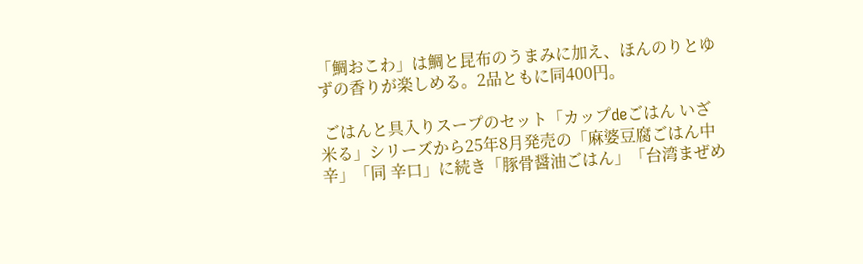「鯛おこわ」は鯛と昆布のうまみに加え、ほんのりとゆずの香りが楽しめる。2品ともに同400円。

 ごはんと具入りスープのセット「カップdeごはん いざ米る」シリーズから25年8月発売の「麻婆豆腐ごはん中辛」「同 辛口」に続き「豚骨醤油ごはん」「台湾まぜめ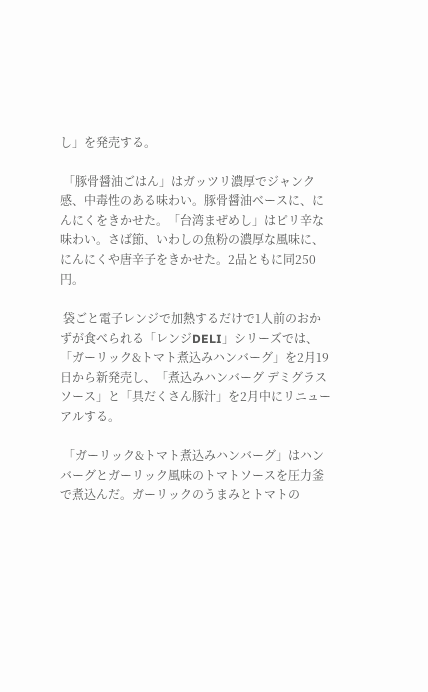し」を発売する。

 「豚骨醤油ごはん」はガッツリ濃厚でジャンク感、中毒性のある味わい。豚骨醤油ベースに、にんにくをきかせた。「台湾まぜめし」はピリ辛な味わい。さば節、いわしの魚粉の濃厚な風味に、にんにくや唐辛子をきかせた。2品ともに同250円。

 袋ごと電子レンジで加熱するだけで1人前のおかずが食べられる「レンジDELI」シリーズでは、「ガーリック&トマト煮込みハンバーグ」を2月19日から新発売し、「煮込みハンバーグ デミグラスソース」と「具だくさん豚汁」を2月中にリニューアルする。

 「ガーリック&トマト煮込みハンバーグ」はハンバーグとガーリック風味のトマトソースを圧力釜で煮込んだ。ガーリックのうまみとトマトの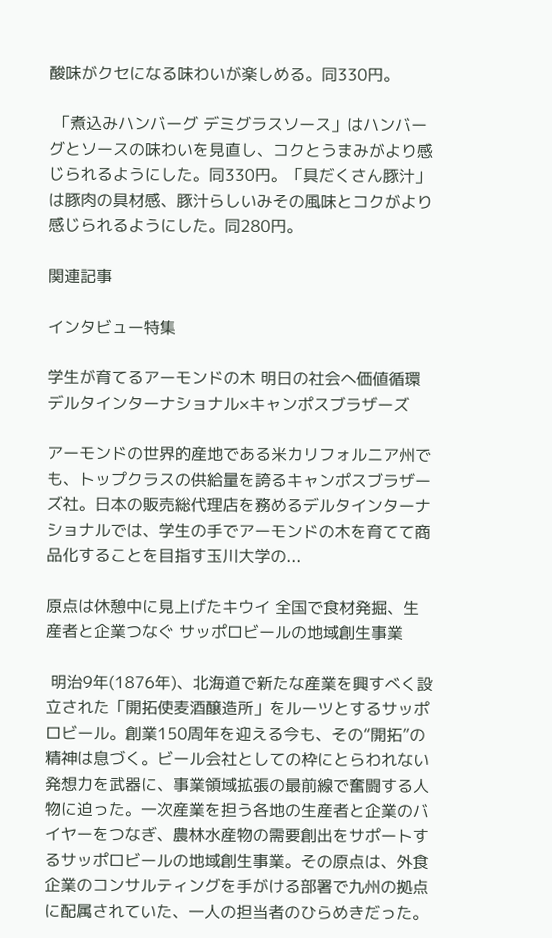酸味がクセになる味わいが楽しめる。同330円。

 「煮込みハンバーグ デミグラスソース」はハンバーグとソースの味わいを見直し、コクとうまみがより感じられるようにした。同330円。「具だくさん豚汁」は豚肉の具材感、豚汁らしいみその風味とコクがより感じられるようにした。同280円。

関連記事

インタビュー特集

学生が育てるアーモンドの木 明日の社会へ価値循環 デルタインターナショナル×キャンポスブラザーズ

アーモンドの世界的産地である米カリフォルニア州でも、トップクラスの供給量を誇るキャンポスブラザーズ社。日本の販売総代理店を務めるデルタインターナショナルでは、学生の手でアーモンドの木を育てて商品化することを目指す玉川大学の...

原点は休憩中に見上げたキウイ 全国で食材発掘、生産者と企業つなぐ サッポロビールの地域創生事業

 明治9年(1876年)、北海道で新たな産業を興すべく設立された「開拓使麦酒醸造所」をルーツとするサッポロビール。創業150周年を迎える今も、その“開拓”の精神は息づく。ビール会社としての枠にとらわれない発想力を武器に、事業領域拡張の最前線で奮闘する人物に迫った。一次産業を担う各地の生産者と企業のバイヤーをつなぎ、農林水産物の需要創出をサポートするサッポロビールの地域創生事業。その原点は、外食企業のコンサルティングを手がける部署で九州の拠点に配属されていた、一人の担当者のひらめきだった。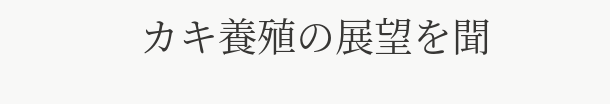カキ養殖の展望を聞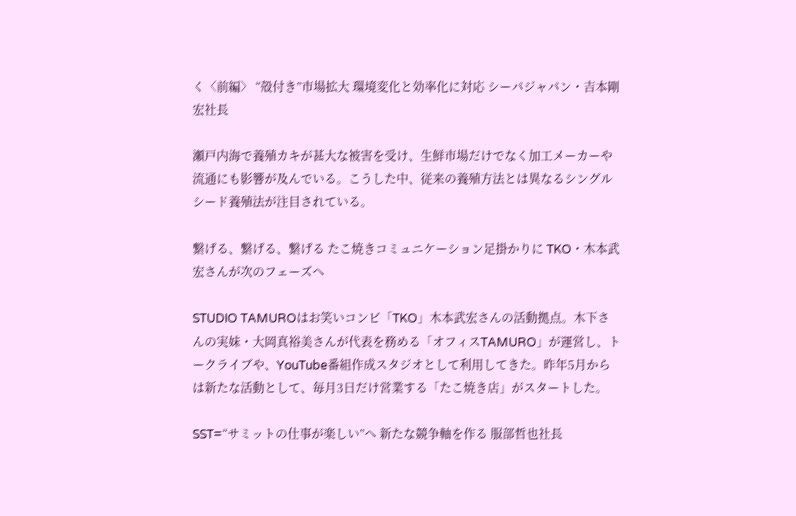く〈前編〉 “殻付き”市場拡大 環境変化と効率化に対応 シーパジャパン・吉本剛宏社長

瀬戸内海で養殖カキが甚大な被害を受け、生鮮市場だけでなく加工メーカーや流通にも影響が及んでいる。こうした中、従来の養殖方法とは異なるシングルシード養殖法が注目されている。

繋げる、繋げる、繋げる たこ焼きコミュニケーション足掛かりに TKO・木本武宏さんが次のフェーズへ

STUDIO TAMUROはお笑いコンビ「TKO」木本武宏さんの活動拠点。木下さんの実妹・大岡真裕美さんが代表を務める「オフィスTAMURO」が運営し、トークライブや、YouTube番組作成スタジオとして利用してきた。昨年5月からは新たな活動として、毎月3日だけ営業する「たこ焼き店」がスタートした。

SST=“サミットの仕事が楽しい”へ 新たな競争軸を作る 服部哲也社長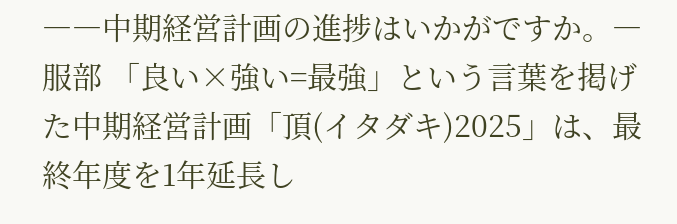――中期経営計画の進捗はいかがですか。― 服部 「良い×強い=最強」という言葉を掲げた中期経営計画「頂(イタダキ)2025」は、最終年度を1年延長し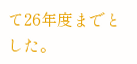て26年度までとした。